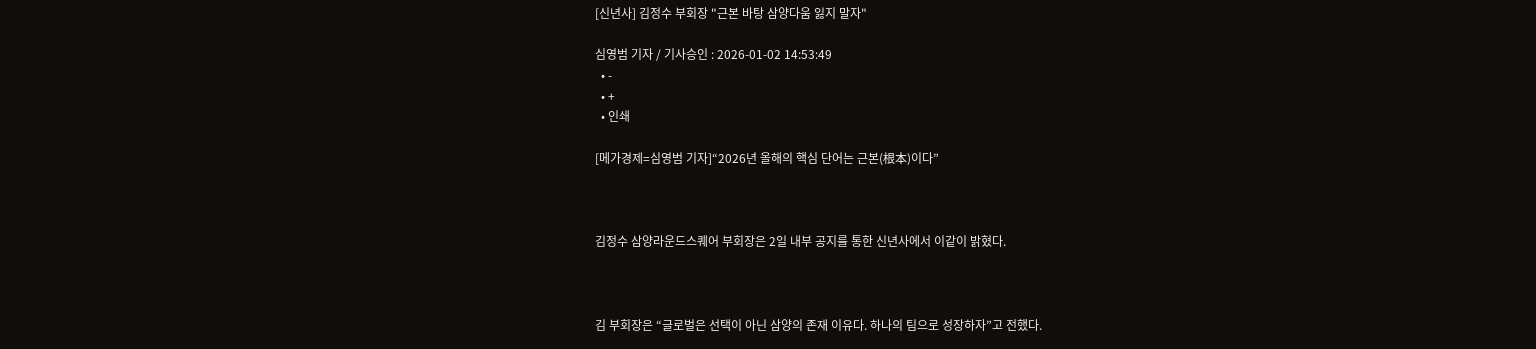[신년사] 김정수 부회장 "근본 바탕 삼양다움 잃지 말자"

심영범 기자 / 기사승인 : 2026-01-02 14:53:49
  • -
  • +
  • 인쇄

[메가경제=심영범 기자]“2026년 올해의 핵심 단어는 근본(根本)이다”



김정수 삼양라운드스퀘어 부회장은 2일 내부 공지를 통한 신년사에서 이같이 밝혔다.



김 부회장은 “글로벌은 선택이 아닌 삼양의 존재 이유다. 하나의 팀으로 성장하자”고 전했다.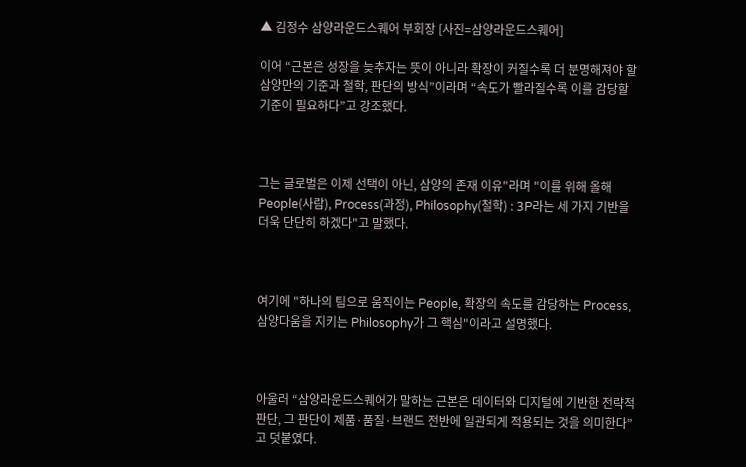▲ 김정수 삼양라운드스퀘어 부회장 [사진=삼양라운드스퀘어]

이어 “근본은 성장을 늦추자는 뜻이 아니라 확장이 커질수록 더 분명해져야 할 삼양만의 기준과 철학, 판단의 방식”이라며 “속도가 빨라질수록 이를 감당할 기준이 필요하다”고 강조했다.



그는 글로벌은 이제 선택이 아닌, 삼양의 존재 이유"라며 "이를 위해 올해 People(사람), Process(과정), Philosophy(철학) : 3P라는 세 가지 기반을 더욱 단단히 하겠다"고 말했다.



여기에 "하나의 팀으로 움직이는 People, 확장의 속도를 감당하는 Process, 삼양다움을 지키는 Philosophy가 그 핵심"이라고 설명했다.



아울러 “삼양라운드스퀘어가 말하는 근본은 데이터와 디지털에 기반한 전략적 판단, 그 판단이 제품·품질·브랜드 전반에 일관되게 적용되는 것을 의미한다”고 덧붙였다.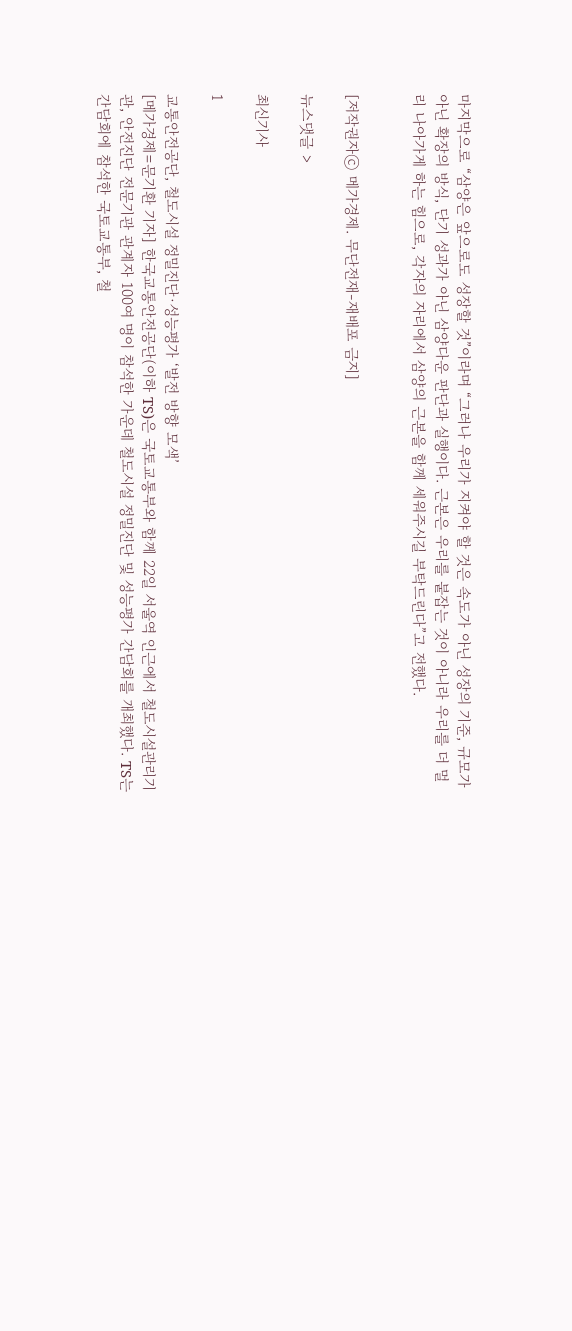마지막으로 “삼양은 앞으로도 성장할 것”이라며 “그러나 우리가 지켜야 할 것은 속도가 아닌 성장의 기준, 규모가 아닌 확장의 방식, 단기 성과가 아닌 삼양다운 판단과 실행이다. 근본은 우리를 붙잡는 것이 아니라 우리를 더 멀리 나아가게 하는 힘으로, 각자의 자리에서 삼양의 근본을 함께 세워주시길 부탁드린다”고 전했다.


[저작권자ⓒ 메가경제. 무단전재-재배포 금지]

뉴스댓글 >

최신기사

1

교통안전공단, 철도시설 정밀진단·성능평가 ‘발전 방향 모색’
[메가경제=문기환 기자] 한국교통안전공단(이하 TS)은 국토교통부와 함께 22일 서울역 인근에서 철도시설관리기관, 안전진단 전문기관 관계자 100여 명이 참석한 가운데 철도시설 정밀진단 및 성능평가 간담회를 개최했다. TS는 간담회에 참석한 국토교통부, 철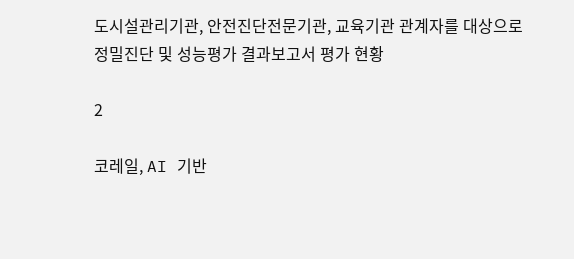도시설관리기관, 안전진단전문기관, 교육기관 관계자를 대상으로 정밀진단 및 성능평가 결과보고서 평가 현황

2

코레일, AI 기반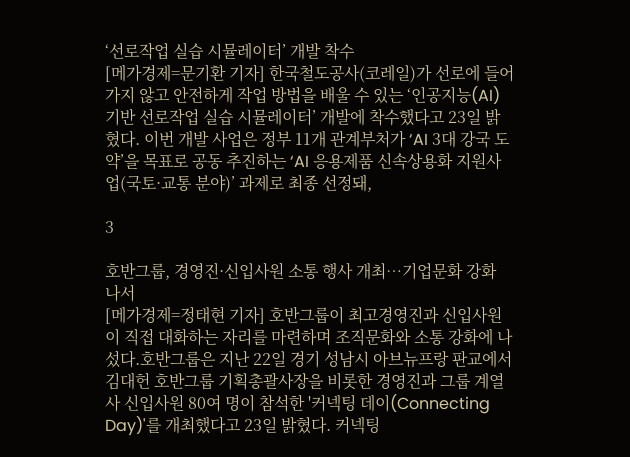‘선로작업 실습 시뮬레이터’ 개발 착수
[메가경제=문기환 기자] 한국철도공사(코레일)가 선로에 들어가지 않고 안전하게 작업 방법을 배울 수 있는 ‘인공지능(AI) 기반 선로작업 실습 시뮬레이터’ 개발에 착수했다고 23일 밝혔다. 이번 개발 사업은 정부 11개 관계부처가 ‘AI 3대 강국 도약’을 목표로 공동 추진하는 ‘AI 응용제품 신속상용화 지원사업(국토·교통 분야)’ 과제로 최종 선정돼,

3

호반그룹, 경영진·신입사원 소통 행사 개최…기업문화 강화 나서
[메가경제=정태현 기자] 호반그룹이 최고경영진과 신입사원이 직접 대화하는 자리를 마련하며 조직문화와 소통 강화에 나섰다.호반그룹은 지난 22일 경기 성남시 아브뉴프랑 판교에서 김대헌 호반그룹 기획총괄사장을 비롯한 경영진과 그룹 계열사 신입사원 80여 명이 참석한 '커넥팅 데이(Connecting Day)'를 개최했다고 23일 밝혔다. 커넥팅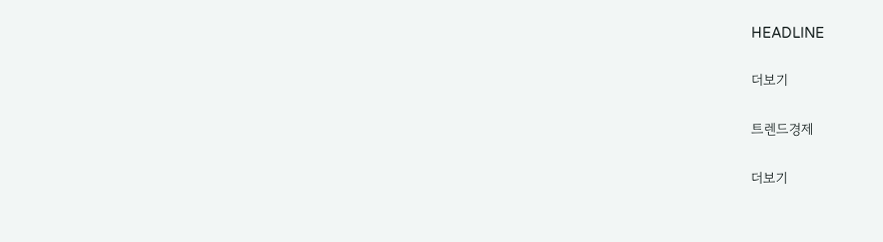HEADLINE

더보기

트렌드경제

더보기